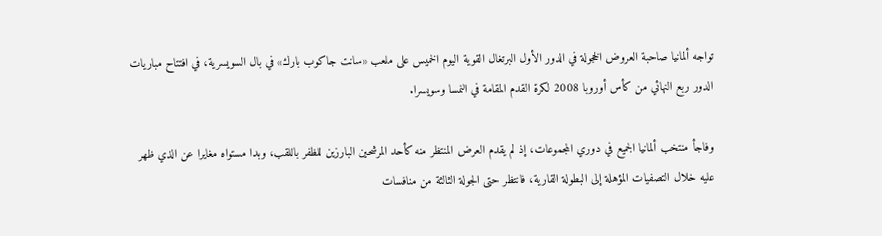تواجه ألمانيا صاحبة العروض الخجولة في الدور الأول البرتغال القوية اليوم الخميس على ملعب «سانت جاكوب بارك» في بال السويسرية، في افتتاح مباريات الدور ربع النهائي من كأس أوروبا 2008 لكرة القدم المقامة في النمسا وسويسرا.

وفاجأ منتخب ألمانيا الجميع في دوري المجموعات، إذ لم يقدم العرض المنتظر منه كأحد المرشحين البارزين للظفر باللقب، وبدا مستواه مغايرا عن الذي ظهر عليه خلال التصفيات المؤهلة إلى البطولة القارية، فانتظر حتى الجولة الثالثة من منافسات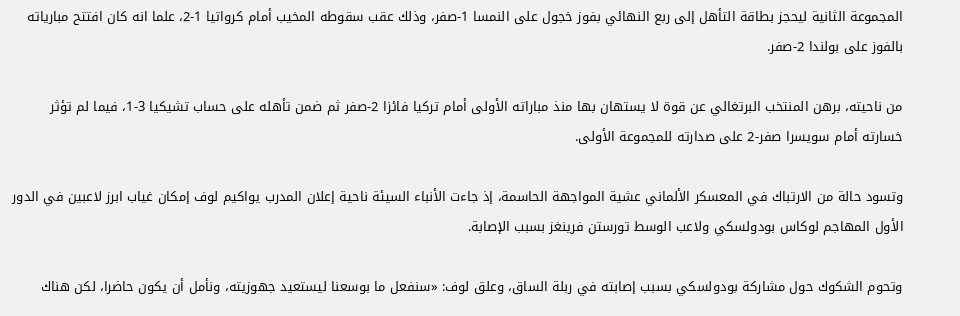المجموعة الثانية ليحجز بطاقة التأهل إلى ربع النهائي بفوز خجول على النمسا 1-صفر، وذلك عقب سقوطه المخيب أمام كرواتيا 1-2، علما انه كان افتتح مبارياته بالفوز على بولندا 2-صفر.

من ناحيته، برهن المنتخب البرتغالي عن قوة لا يستهان بها منذ مباراته الأولى أمام تركيا فائزا 2-صفر ثم ضمن تأهله على حساب تشيكيا 3-1، فيما لم تؤثر خسارته أمام سويسرا صفر-2 على صدارته للمجموعة الأولى.

وتسود حالة من الارتباك في المعسكر الألماني عشية المواجهة الحاسمة، إذ جاءت الأنباء السيئة ناحية إعلان المدرب يواكيم لوف إمكان غياب ابرز لاعبين في الدور الأول المهاجم لوكاس بودولسكي ولاعب الوسط تورستن فرينغز بسبب الإصابة.

وتحوم الشكوك حول مشاركة بودولسكي بسبب إصابته في ربلة الساق، وعلق لوف: «سنفعل ما بوسعنا ليستعيد جهوزيته، ونأمل أن يكون حاضرا، لكن هناك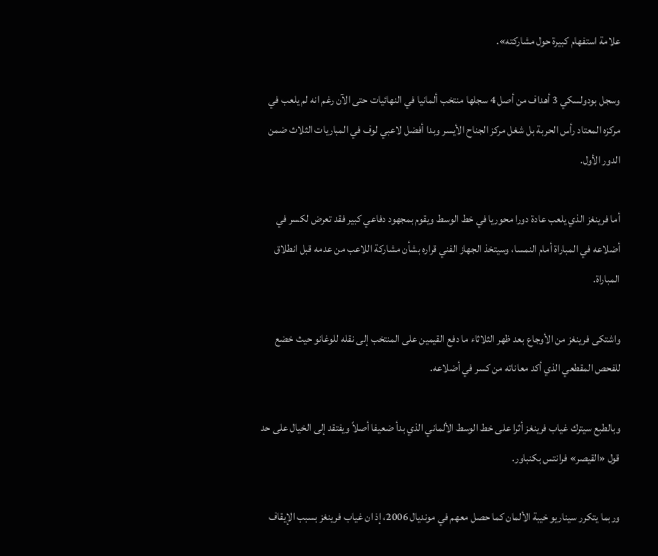علامة استفهام كبيرة حول مشاركته».

وسجل بودولسكي 3 أهداف من أصل 4 سجلها منتخب ألمانيا في النهائيات حتى الآن رغم انه لم يلعب في مركزه المعتاد رأس الحربة بل شغل مركز الجناح الأيسر وبدا أفضل لاعبي لوف في المباريات الثلاث ضمن الدور الأول.

أما فرينغز الذي يلعب عادة دورا محوريا في خط الوسط ويقوم بمجهود دفاعي كبير فقد تعرض لكسر في أضلاعه في المباراة أمام النمسا، وسيتخذ الجهاز الفني قراره بشأن مشاركة اللاعب من عدمه قبل انطلاق المباراة.

واشتكى فرينغز من الأوجاع بعد ظهر الثلاثاء ما دفع القيمين على المنتخب إلى نقله للوغانو حيث خضع للفحص المقطعي الذي أكد معاناته من كسر في أضلاعه.

وبالطبع سيترك غياب فرينغز أثرا على خط الوسط الألماني الذي بدأ ضعيفا أصلاً ويفتقد إلى الخيال على حد قول «القيصر» فرانتس بكنباور.

وربما يتكرر سيناريو خيبة الألمان كما حصل معهم في مونديال 2006، إذ ان غياب فرينغز بسبب الإيقاف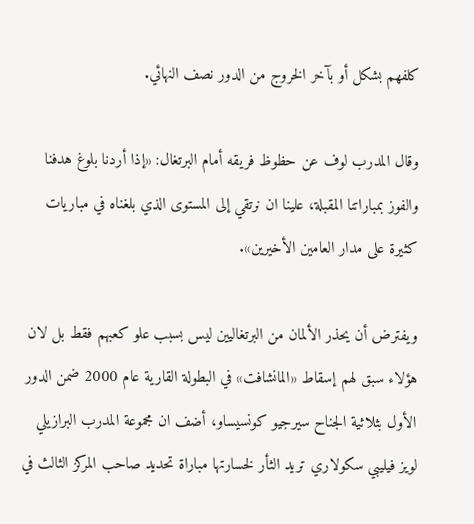كلفهم بشكل أو بآخر الخروج من الدور نصف النهائي.

وقال المدرب لوف عن حظوظ فريقه أمام البرتغال: «إذا أردنا بلوغ هدفنا والفوز بمباراتنا المقبلة، علينا ان نرتقي إلى المستوى الذي بلغناه في مباريات كثيرة على مدار العامين الأخيرين».

ويفترض أن يحذر الألمان من البرتغاليين ليس بسبب علو كعبهم فقط بل لان هؤلاء سبق لهم إسقاط «المانشافت» في البطولة القارية عام 2000 ضمن الدور الأول بثلاثية الجناح سيرجيو كونسيساو، أضف ان مجموعة المدرب البرازيلي لويز فيليبي سكولاري تريد الثأر لخسارتها مباراة تحديد صاحب المركز الثالث في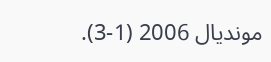مونديال 2006 (1-3).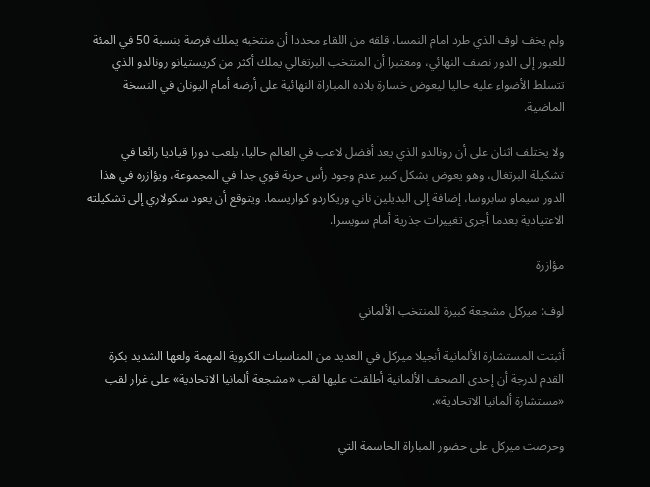ولم يخف لوف الذي طرد امام النمسا، قلقه من اللقاء محددا أن منتخبه يملك فرصة بنسبة 50 في المئة للعبور إلى الدور نصف النهائي، ومعتبرا أن المنتخب البرتغالي يملك أكثر من كريستيانو رونالدو الذي تتسلط الأضواء عليه حاليا ليعوض خسارة بلاده المباراة النهائية على أرضه أمام اليونان في النسخة الماضية.

ولا يختلف اثنان على أن رونالدو الذي يعد أفضل لاعب في العالم حاليا، يلعب دورا قياديا رائعا في تشكيلة البرتغال، وهو يعوض بشكل كبير عدم وجود رأس حربة قوي جدا في المجموعة، ويؤازره في هذا الدور سيماو سابروسا، إضافة إلى البديلين ناني وريكاردو كواريسما. ويتوقع أن يعود سكولاري إلى تشكيلته الاعتيادية بعدما أجرى تغييرات جذرية أمام سويسرا.

مؤازرة

لوف: ميركل مشجعة كبيرة للمنتخب الألماني

أثبتت المستشارة الألمانية أنجيلا ميركل في العديد من المناسبات الكروية المهمة ولعها الشديد بكرة القدم لدرجة أن إحدى الصحف الألمانية أطلقت عليها لقب «مشجعة ألمانيا الاتحادية» على غرار لقب «مستشارة ألمانيا الاتحادية».

وحرصت ميركل على حضور المباراة الحاسمة التي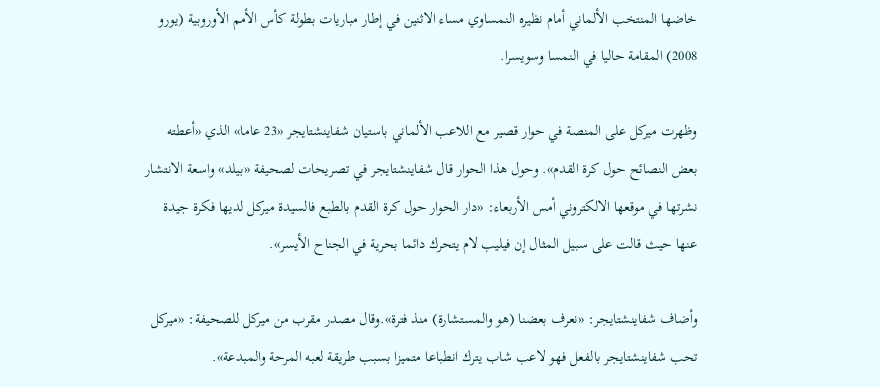خاضها المنتخب الألماني أمام نظيره النمساوي مساء الاثنين في إطار مباريات بطولة كأس الأمم الأوروبية (يورو 2008) المقامة حاليا في النمسا وسويسرا.

وظهرت ميركل على المنصة في حوار قصير مع اللاعب الألماني باستيان شفاينشتايجر «23 عاما» الذي «أعطته بعض النصائح حول كرة القدم». وحول هذا الحوار قال شفاينشتايجر في تصريحات لصحيفة «بيلد» واسعة الانتشار نشرتها في موقعها الالكتروني أمس الأربعاء: «دار الحوار حول كرة القدم بالطبع فالسيدة ميركل لديها فكرة جيدة عنها حيث قالت على سبيل المثال إن فيليب لام يتحرك دائما بحرية في الجناح الأيسر».

وأضاف شفاينشتايجر: «نعرف بعضنا (هو والمستشارة) منذ فترة».وقال مصدر مقرب من ميركل للصحيفة: «ميركل تحب شفاينشتايجر بالفعل فهو لاعب شاب يترك انطباعا متميزا بسبب طريقة لعبه المرحة والمبدعة».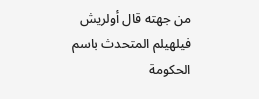من جهته قال أولريش فيلهيلم المتحدث باسم الحكومة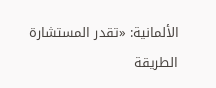الألمانية: «تقدر المستشارة الطريقة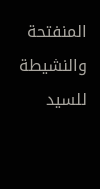المنفتحة والنشيطة للسيد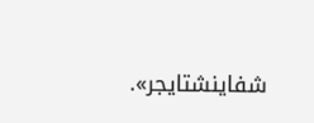شفاينشتايجر».